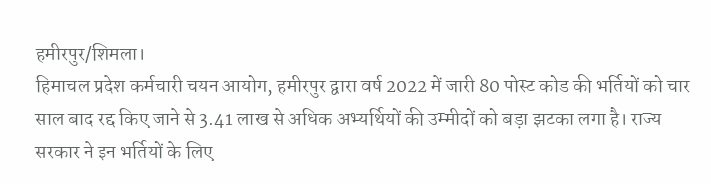हमीरपुर/शिमला।
हिमाचल प्रदेश कर्मचारी चयन आयोग, हमीरपुर द्वारा वर्ष 2022 में जारी 80 पोस्ट कोड की भर्तियों को चार साल बाद रद्द किए जाने से 3.41 लाख से अधिक अभ्यर्थियों की उम्मीदों को बड़ा झटका लगा है। राज्य सरकार ने इन भर्तियों के लिए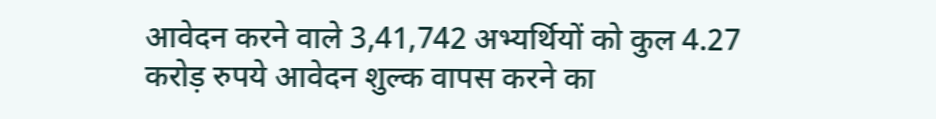आवेदन करने वाले 3,41,742 अभ्यर्थियों को कुल 4.27 करोड़ रुपये आवेदन शुल्क वापस करने का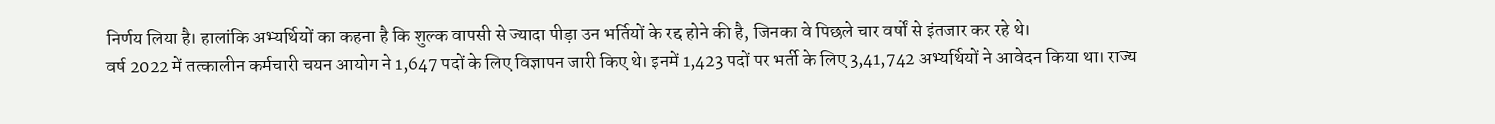निर्णय लिया है। हालांकि अभ्यर्थियों का कहना है कि शुल्क वापसी से ज्यादा पीड़ा उन भर्तियों के रद्द होने की है, जिनका वे पिछले चार वर्षों से इंतजार कर रहे थे।
वर्ष 2022 में तत्कालीन कर्मचारी चयन आयोग ने 1,647 पदों के लिए विज्ञापन जारी किए थे। इनमें 1,423 पदों पर भर्ती के लिए 3,41,742 अभ्यर्थियों ने आवेदन किया था। राज्य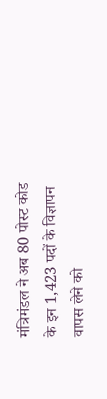मंत्रिमंडल ने अब 80 पोस्ट कोड के इन 1,423 पदों के विज्ञापन वापस लेने को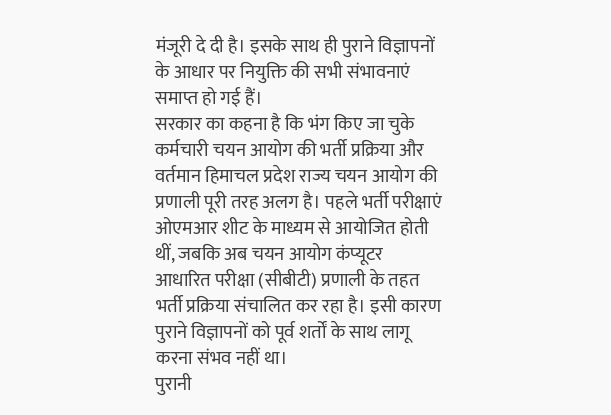मंजूरी दे दी है। इसके साथ ही पुराने विज्ञापनों के आधार पर नियुक्ति की सभी संभावनाएं समाप्त हो गई हैं।
सरकार का कहना है कि भंग किए जा चुके कर्मचारी चयन आयोग की भर्ती प्रक्रिया और वर्तमान हिमाचल प्रदेश राज्य चयन आयोग की प्रणाली पूरी तरह अलग है। पहले भर्ती परीक्षाएं ओएमआर शीट के माध्यम से आयोजित होती थीं, जबकि अब चयन आयोग कंप्यूटर आधारित परीक्षा (सीबीटी) प्रणाली के तहत भर्ती प्रक्रिया संचालित कर रहा है। इसी कारण पुराने विज्ञापनों को पूर्व शर्तों के साथ लागू करना संभव नहीं था।
पुरानी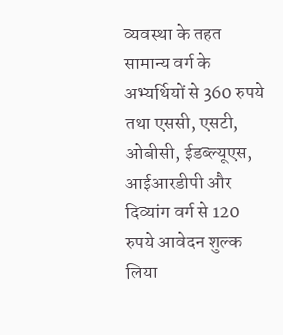व्यवस्था के तहत सामान्य वर्ग के अभ्यर्थियों से 360 रुपये तथा एससी, एसटी, ओबीसी, ईडब्ल्यूएस, आईआरडीपी और दिव्यांग वर्ग से 120 रुपये आवेदन शुल्क लिया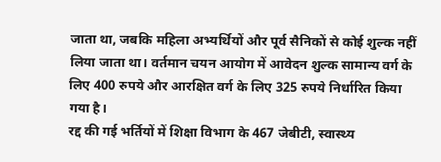जाता था, जबकि महिला अभ्यर्थियों और पूर्व सैनिकों से कोई शुल्क नहीं लिया जाता था। वर्तमान चयन आयोग में आवेदन शुल्क सामान्य वर्ग के लिए 400 रुपये और आरक्षित वर्ग के लिए 325 रुपये निर्धारित किया गया है।
रद्द की गई भर्तियों में शिक्षा विभाग के 467 जेबीटी, स्वास्थ्य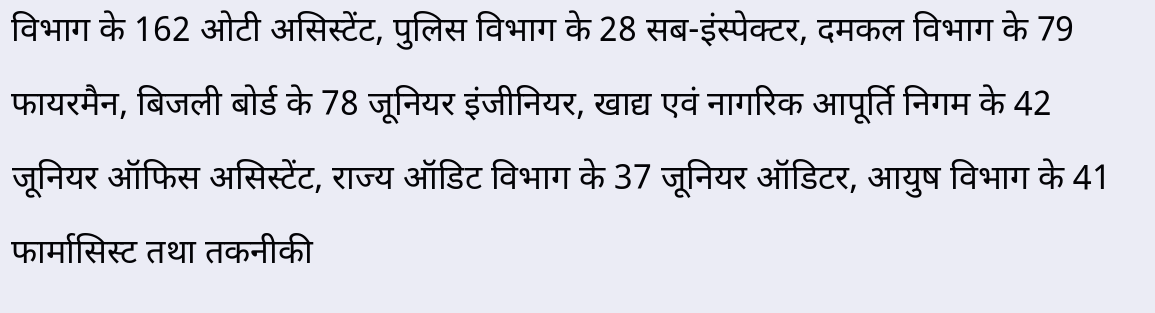विभाग के 162 ओटी असिस्टेंट, पुलिस विभाग के 28 सब-इंस्पेक्टर, दमकल विभाग के 79 फायरमैन, बिजली बोर्ड के 78 जूनियर इंजीनियर, खाद्य एवं नागरिक आपूर्ति निगम के 42 जूनियर ऑफिस असिस्टेंट, राज्य ऑडिट विभाग के 37 जूनियर ऑडिटर, आयुष विभाग के 41 फार्मासिस्ट तथा तकनीकी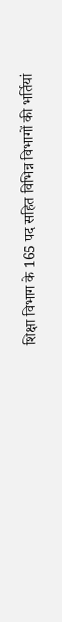शिक्षा विभाग के 165 पद सहित विभिन्न विभागों की भर्तियां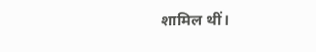शामिल थीं।